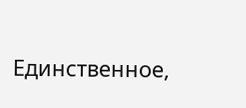Единственное,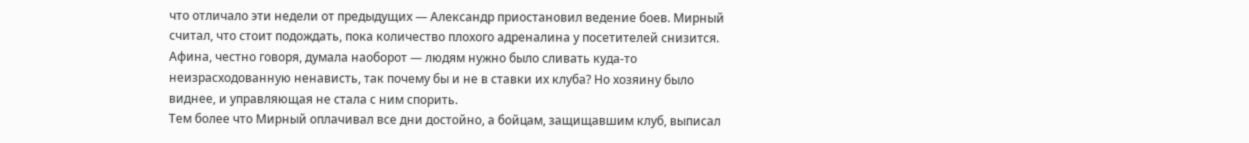что отличало эти недели от предыдущих — Александр приостановил ведение боев. Мирный считал, что стоит подождать, пока количество плохого адреналина у посетителей снизится. Афина, честно говоря, думала наоборот — людям нужно было сливать куда-то неизрасходованную ненависть, так почему бы и не в ставки их клуба? Но хозяину было виднее, и управляющая не стала с ним спорить.
Тем более что Мирный оплачивал все дни достойно, а бойцам, защищавшим клуб, выписал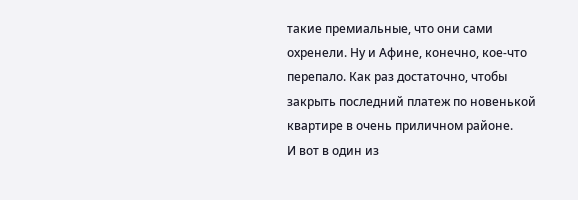такие премиальные, что они сами охренели. Ну и Афине, конечно, кое-что перепало. Как раз достаточно, чтобы закрыть последний платеж по новенькой квартире в очень приличном районе.
И вот в один из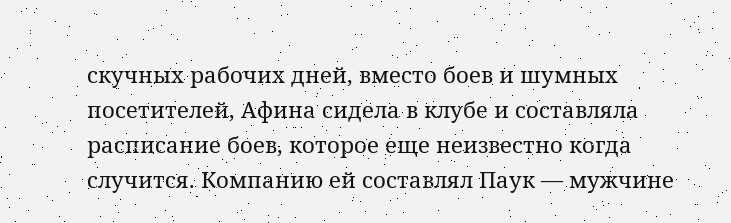скучных рабочих дней, вместо боев и шумных посетителей, Афина сидела в клубе и составляла расписание боев, которое еще неизвестно когда случится. Компанию ей составлял Паук — мужчине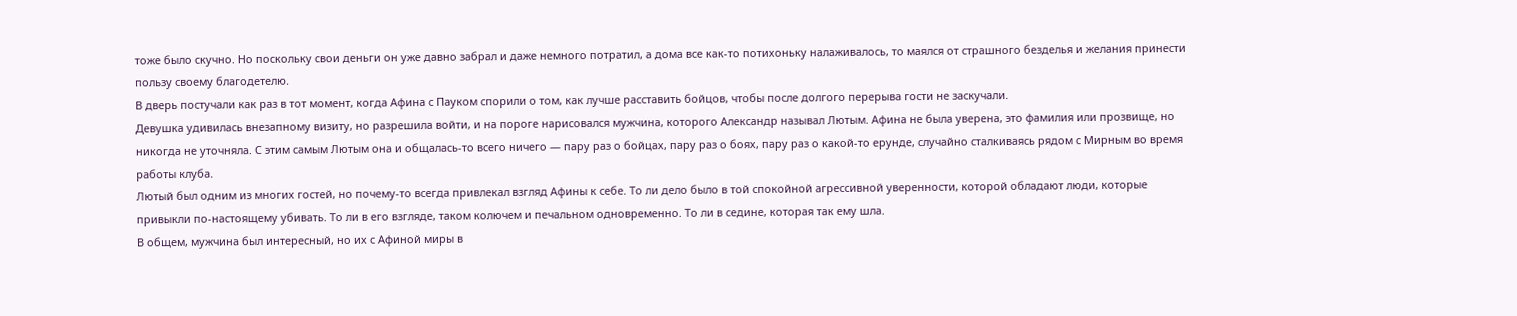тоже было скучно. Но поскольку свои деньги он уже давно забрал и даже немного потратил, а дома все как-то потихоньку налаживалось, то маялся от страшного безделья и желания принести пользу своему благодетелю.
В дверь постучали как раз в тот момент, когда Афина с Пауком спорили о том, как лучше расставить бойцов, чтобы после долгого перерыва гости не заскучали.
Девушка удивилась внезапному визиту, но разрешила войти, и на пороге нарисовался мужчина, которого Александр называл Лютым. Афина не была уверена, это фамилия или прозвище, но никогда не уточняла. С этим самым Лютым она и общалась-то всего ничего — пару раз о бойцах, пару раз о боях, пару раз о какой-то ерунде, случайно сталкиваясь рядом с Мирным во время работы клуба.
Лютый был одним из многих гостей, но почему-то всегда привлекал взгляд Афины к себе. То ли дело было в той спокойной агрессивной уверенности, которой обладают люди, которые привыкли по-настоящему убивать. То ли в его взгляде, таком колючем и печальном одновременно. То ли в седине, которая так ему шла.
В общем, мужчина был интересный, но их с Афиной миры в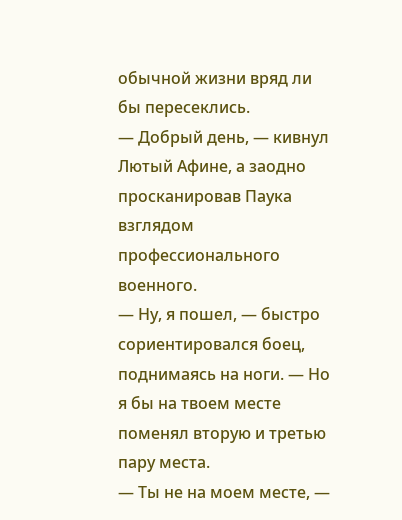обычной жизни вряд ли бы пересеклись.
— Добрый день, — кивнул Лютый Афине, а заодно просканировав Паука взглядом профессионального военного.
— Ну, я пошел, — быстро сориентировался боец, поднимаясь на ноги. — Но я бы на твоем месте поменял вторую и третью пару места.
— Ты не на моем месте, —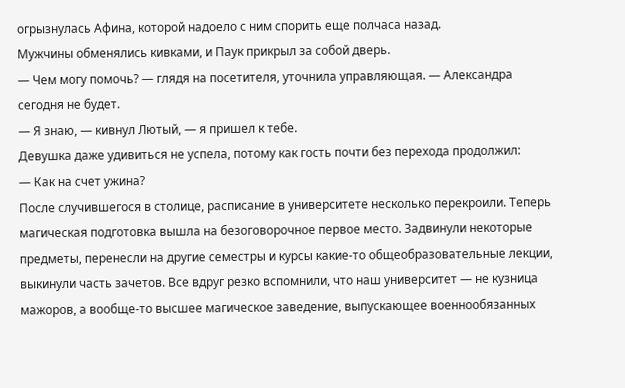огрызнулась Афина, которой надоело с ним спорить еще полчаса назад.
Мужчины обменялись кивками, и Паук прикрыл за собой дверь.
— Чем могу помочь? — глядя на посетителя, уточнила управляющая. — Александра сегодня не будет.
— Я знаю, — кивнул Лютый, — я пришел к тебе.
Девушка даже удивиться не успела, потому как гость почти без перехода продолжил:
— Как на счет ужина?
После случившегося в столице, расписание в университете несколько перекроили. Теперь магическая подготовка вышла на безоговорочное первое место. Задвинули некоторые предметы, перенесли на другие семестры и курсы какие-то общеобразовательные лекции, выкинули часть зачетов. Все вдруг резко вспомнили, что наш университет — не кузница мажоров, а вообще-то высшее магическое заведение, выпускающее военнообязанных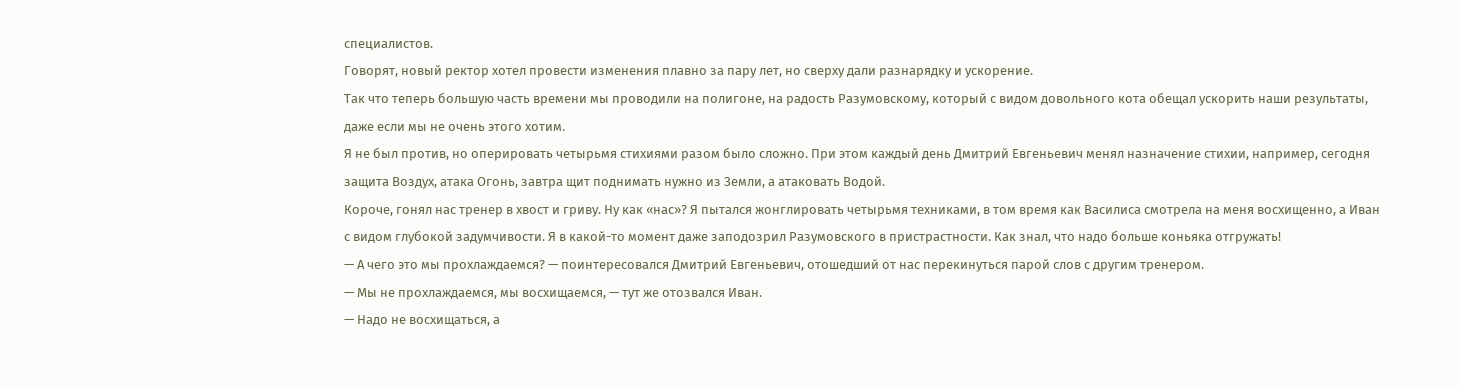специалистов.
Говорят, новый ректор хотел провести изменения плавно за пару лет, но сверху дали разнарядку и ускорение.
Так что теперь большую часть времени мы проводили на полигоне, на радость Разумовскому, который с видом довольного кота обещал ускорить наши результаты, даже если мы не очень этого хотим.
Я не был против, но оперировать четырьмя стихиями разом было сложно. При этом каждый день Дмитрий Евгеньевич менял назначение стихии, например, сегодня защита Воздух, атака Огонь, завтра щит поднимать нужно из Земли, а атаковать Водой.
Короче, гонял нас тренер в хвост и гриву. Ну как «нас»? Я пытался жонглировать четырьмя техниками, в том время как Василиса смотрела на меня восхищенно, а Иван с видом глубокой задумчивости. Я в какой-то момент даже заподозрил Разумовского в пристрастности. Как знал, что надо больше коньяка отгружать!
— А чего это мы прохлаждаемся? — поинтересовался Дмитрий Евгеньевич, отошедший от нас перекинуться парой слов с другим тренером.
— Мы не прохлаждаемся, мы восхищаемся, — тут же отозвался Иван.
— Надо не восхищаться, а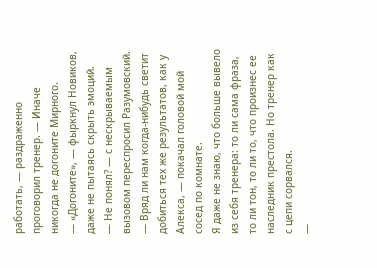работать, — раздраженно проговорил тренер. — Иначе никогда не догоните Мирного.
— «Догоните», — фыркнул Новиков, даже не пытаясь скрыть эмоций.
— Не понял? — с нескрываемым вызовом переспросил Разумовский.
— Вряд ли нам когда-нибудь светит добиться тех же результатов, как у Алекса, — покачал головой мой сосед по комнате.
Я даже не знаю, что больше вывело из себя тренера: то ли сама фраза, то ли тон, то ли то, что произнес ее наследник престола. Но тренер как с цепи сорвался.
—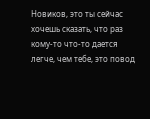Новиков, это ты сейчас хочешь сказать, что раз кому-то что-то дается легче, чем тебе, это повод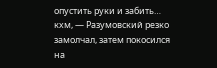опустить руки и забить… кхм, — Разумовский резко замолчал, затем покосился на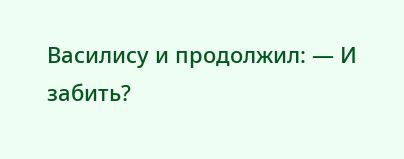Василису и продолжил: — И забить?